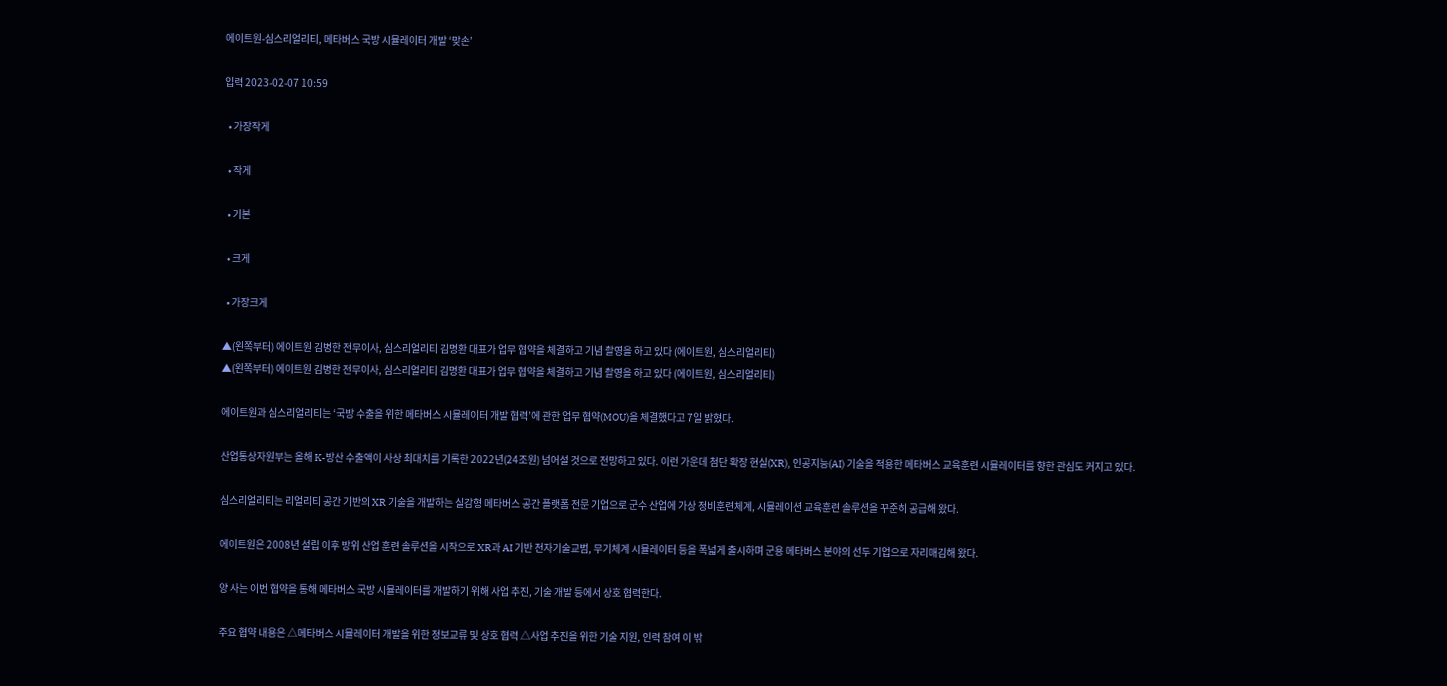에이트원-심스리얼리티, 메타버스 국방 시뮬레이터 개발 ‘맞손’

입력 2023-02-07 10:59

  • 가장작게

  • 작게

  • 기본

  • 크게

  • 가장크게

▲(왼쪽부터) 에이트원 김병한 전무이사, 심스리얼리티 김명환 대표가 업무 협약을 체결하고 기념 촬영을 하고 있다 (에이트원, 심스리얼리티)
▲(왼쪽부터) 에이트원 김병한 전무이사, 심스리얼리티 김명환 대표가 업무 협약을 체결하고 기념 촬영을 하고 있다 (에이트원, 심스리얼리티)

에이트원과 심스리얼리티는 ‘국방 수출을 위한 메타버스 시뮬레이터 개발 협력’에 관한 업무 협약(MOU)을 체결했다고 7일 밝혔다.

산업통상자원부는 올해 K-방산 수출액이 사상 최대치를 기록한 2022년(24조원) 넘어설 것으로 전망하고 있다. 이런 가운데 첨단 확장 현실(XR), 인공지능(AI) 기술을 적용한 메타버스 교육훈련 시뮬레이터를 향한 관심도 커지고 있다.

심스리얼리티는 리얼리티 공간 기반의 XR 기술을 개발하는 실감형 메타버스 공간 플랫폼 전문 기업으로 군수 산업에 가상 정비훈련체계, 시뮬레이션 교육훈련 솔루션을 꾸준히 공급해 왔다.

에이트원은 2008년 설립 이후 방위 산업 훈련 솔루션을 시작으로 XR과 AI 기반 전자기술교범, 무기체계 시뮬레이터 등을 폭넓게 출시하며 군용 메타버스 분야의 선두 기업으로 자리매김해 왔다.

양 사는 이번 협약을 통해 메타버스 국방 시뮬레이터를 개발하기 위해 사업 추진, 기술 개발 등에서 상호 협력한다.

주요 협약 내용은 △메타버스 시뮬레이터 개발을 위한 정보교류 및 상호 협력 △사업 추진을 위한 기술 지원, 인력 참여 이 밖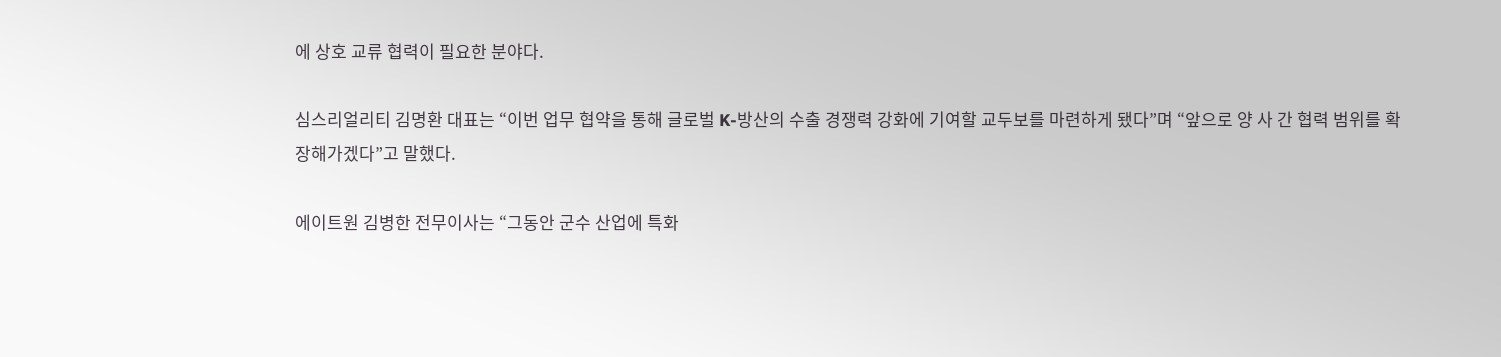에 상호 교류 협력이 필요한 분야다.

심스리얼리티 김명환 대표는 “이번 업무 협약을 통해 글로벌 K-방산의 수출 경쟁력 강화에 기여할 교두보를 마련하게 됐다”며 “앞으로 양 사 간 협력 범위를 확장해가겠다”고 말했다.

에이트원 김병한 전무이사는 “그동안 군수 산업에 특화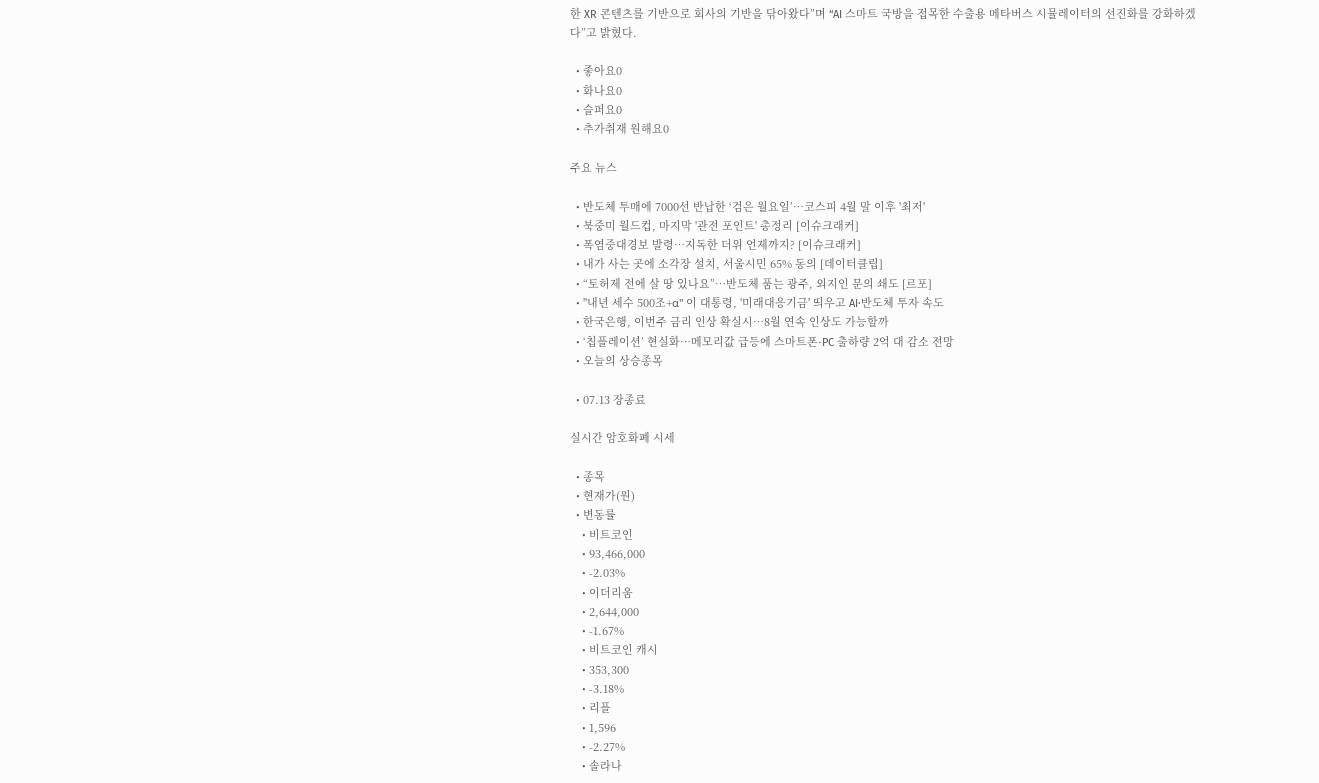한 XR 콘텐츠를 기반으로 회사의 기반을 닦아왔다”며 “AI 스마트 국방을 접목한 수출용 메타버스 시뮬레이터의 선진화를 강화하겠다”고 밝혔다.

  • 좋아요0
  • 화나요0
  • 슬퍼요0
  • 추가취재 원해요0

주요 뉴스

  • 반도체 투매에 7000선 반납한 ‘검은 월요일’…코스피 4월 말 이후 '최저'
  • 북중미 월드컵, 마지막 '관전 포인트' 총정리 [이슈크래커]
  • 폭염중대경보 발령…지독한 더위 언제까지? [이슈크래커]
  • 내가 사는 곳에 소각장 설치, 서울시민 65% 동의 [데이터클립]
  • “토허제 전에 살 땅 있나요”…반도체 품는 광주, 외지인 문의 쇄도 [르포]
  • "내년 세수 500조+α" 이 대통령, '미래대응기금' 띄우고 AI·반도체 투자 속도
  • 한국은행, 이번주 금리 인상 확실시⋯8월 연속 인상도 가능할까
  • ‘칩플레이션’ 현실화…메모리값 급등에 스마트폰·PC 출하량 2억 대 감소 전망
  • 오늘의 상승종목

  • 07.13 장종료

실시간 암호화폐 시세

  • 종목
  • 현재가(원)
  • 변동률
    • 비트코인
    • 93,466,000
    • -2.03%
    • 이더리움
    • 2,644,000
    • -1.67%
    • 비트코인 캐시
    • 353,300
    • -3.18%
    • 리플
    • 1,596
    • -2.27%
    • 솔라나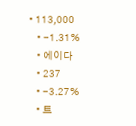• 113,000
    • -1.31%
    • 에이다
    • 237
    • -3.27%
    • 트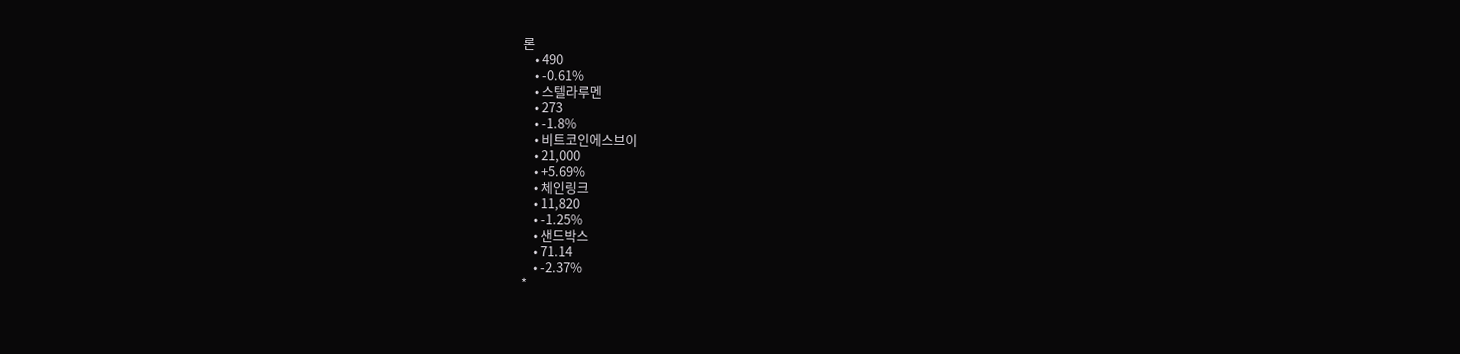론
    • 490
    • -0.61%
    • 스텔라루멘
    • 273
    • -1.8%
    • 비트코인에스브이
    • 21,000
    • +5.69%
    • 체인링크
    • 11,820
    • -1.25%
    • 샌드박스
    • 71.14
    • -2.37%
*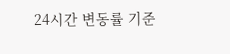24시간 변동률 기준